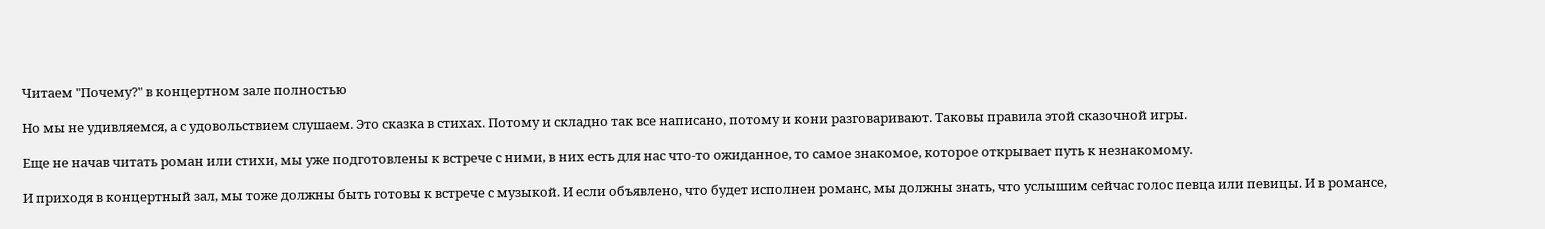Читаем "Почему?" в концертном зале полностью

Но мы не удивляемся, а с удовольствием слушаем. Это сказка в стихах. Потому и складно так все написано, потому и кони разговаривают. Таковы правила этой сказочной игры.

Еще не начав читать роман или стихи, мы уже подготовлены к встрече с ними, в них есть для нас что-то ожиданное, то самое знакомое, которое открывает путь к незнакомому.

И приходя в концертный зал, мы тоже должны быть готовы к встрече с музыкой. И если объявлено, что будет исполнен романс, мы должны знать, что услышим сейчас голос певца или певицы. И в романсе,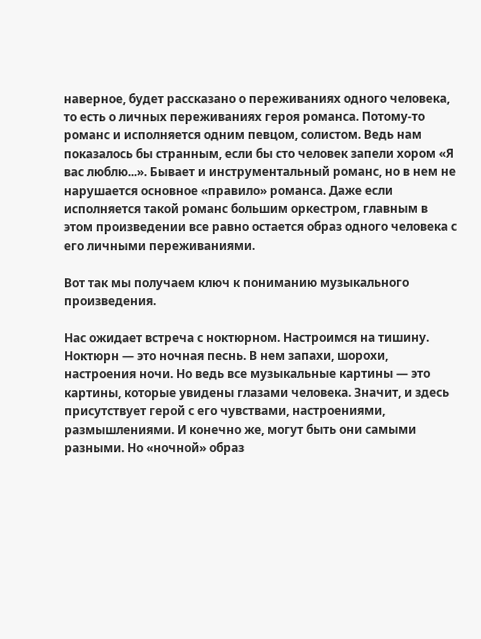наверное, будет рассказано о переживаниях одного человека, то есть о личных переживаниях героя романса. Потому-то романс и исполняется одним певцом, солистом. Ведь нам показалось бы странным, если бы сто человек запели хором «Я вас люблю...». Бывает и инструментальный романс, но в нем не нарушается основное «правило» романса. Даже если исполняется такой романс большим оркестром, главным в этом произведении все равно остается образ одного человека с его личными переживаниями.

Вот так мы получаем ключ к пониманию музыкального произведения.

Нас ожидает встреча с ноктюрном. Настроимся на тишину. Ноктюрн — это ночная песнь. В нем запахи, шорохи, настроения ночи. Но ведь все музыкальные картины — это картины, которые увидены глазами человека. Значит, и здесь присутствует герой с его чувствами, настроениями, размышлениями. И конечно же, могут быть они самыми разными. Но «ночной» образ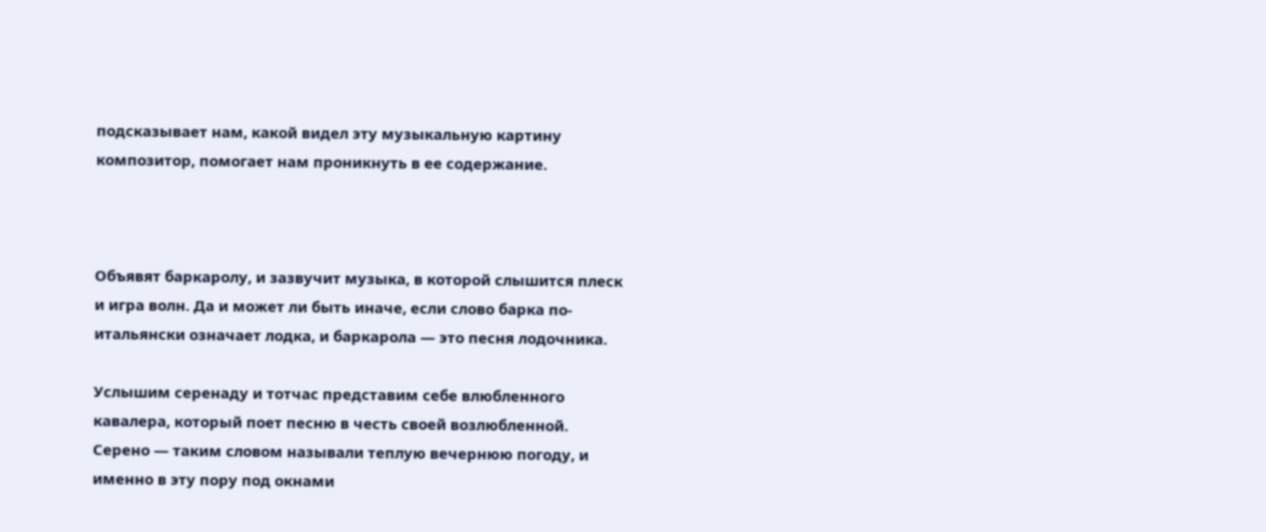подсказывает нам, какой видел эту музыкальную картину композитор, помогает нам проникнуть в ее содержание.



Объявят баркаролу, и зазвучит музыка, в которой слышится плеск и игра волн. Да и может ли быть иначе, если слово барка по-итальянски означает лодка, и баркарола — это песня лодочника.

Услышим серенаду и тотчас представим себе влюбленного кавалера, который поет песню в честь своей возлюбленной. Серено — таким словом называли теплую вечернюю погоду, и именно в эту пору под окнами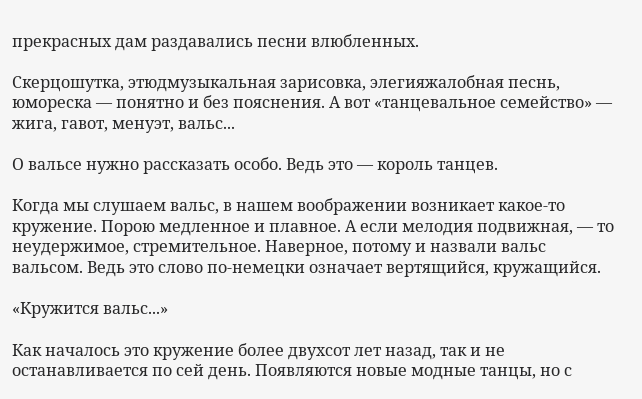прекрасных дам раздавались песни влюбленных.

Скерцошутка, этюдмузыкальная зарисовка, элегияжалобная песнь, юмореска — понятно и без пояснения. А вот «танцевальное семейство» — жига, гавот, менуэт, вальс...

О вальсе нужно рассказать особо. Ведь это — король танцев.

Когда мы слушаем вальс, в нашем воображении возникает какое-то кружение. Порою медленное и плавное. А если мелодия подвижная, — то неудержимое, стремительное. Наверное, потому и назвали вальс вальсом. Ведь это слово по-немецки означает вертящийся, кружащийся.

«Кружится вальс...»

Как началось это кружение более двухсот лет назад, так и не останавливается по сей день. Появляются новые модные танцы, но с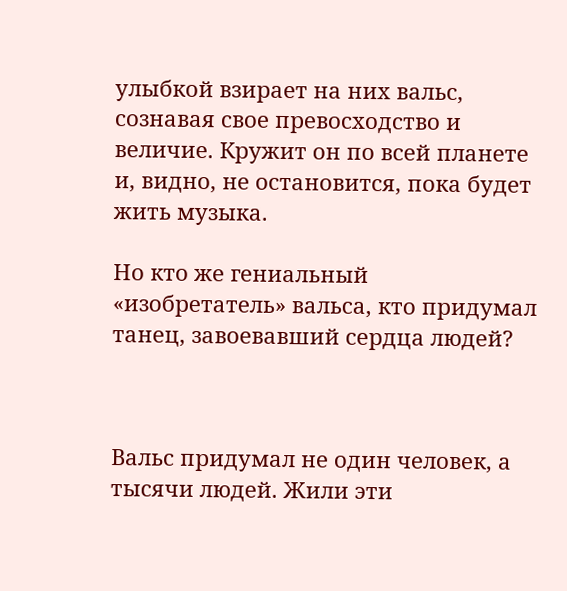улыбкой взирает на них вальс, сознавая свое превосходство и величие. Кружит он по всей планете и, видно, не остановится, пока будет жить музыка.

Но кто же гениальный «изобретатель» вальса, кто придумал танец, завоевавший сердца людей?



Вальс придумал не один человек, а тысячи людей. Жили эти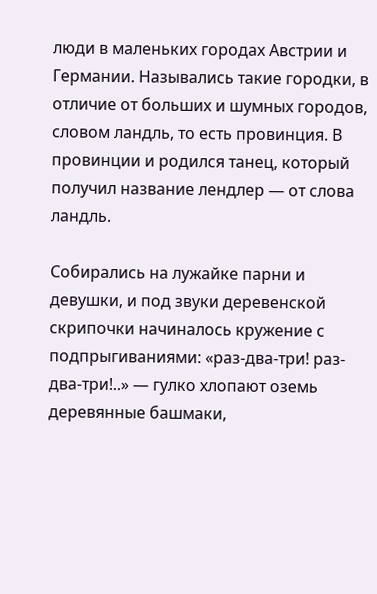люди в маленьких городах Австрии и Германии. Назывались такие городки, в отличие от больших и шумных городов, словом ландль, то есть провинция. В провинции и родился танец, который получил название лендлер — от слова ландль.

Собирались на лужайке парни и девушки, и под звуки деревенской скрипочки начиналось кружение с подпрыгиваниями: «раз-два-три! раз-два-три!..» — гулко хлопают оземь деревянные башмаки,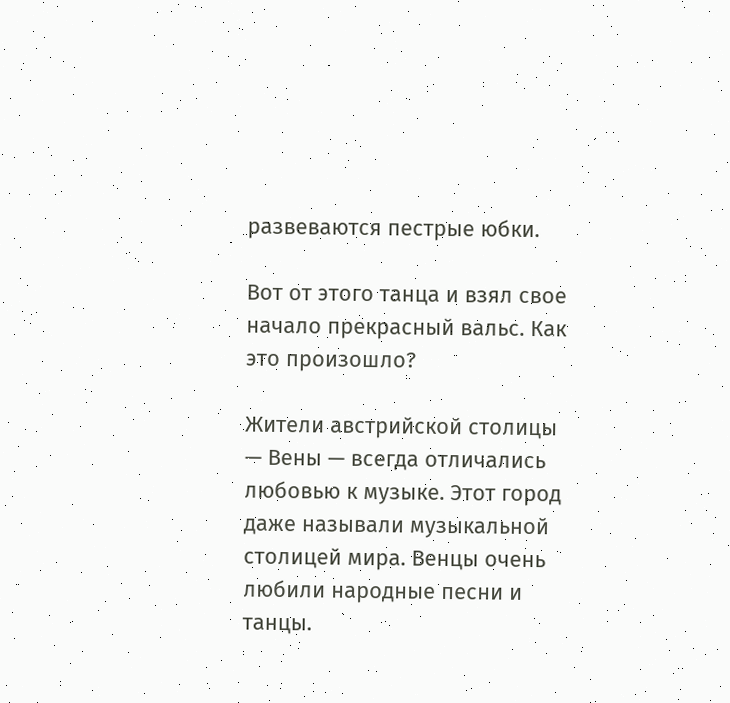развеваются пестрые юбки.

Вот от этого танца и взял свое начало прекрасный вальс. Как это произошло?

Жители австрийской столицы — Вены — всегда отличались любовью к музыке. Этот город даже называли музыкальной столицей мира. Венцы очень любили народные песни и танцы.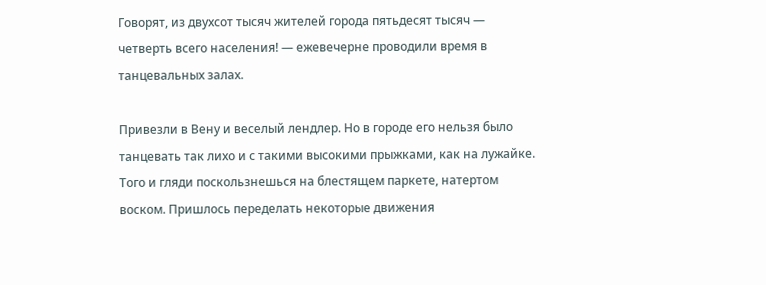Говорят, из двухсот тысяч жителей города пятьдесят тысяч — четверть всего населения! — ежевечерне проводили время в танцевальных залах.

Привезли в Вену и веселый лендлер. Но в городе его нельзя было танцевать так лихо и с такими высокими прыжками, как на лужайке. Того и гляди поскользнешься на блестящем паркете, натертом воском. Пришлось переделать некоторые движения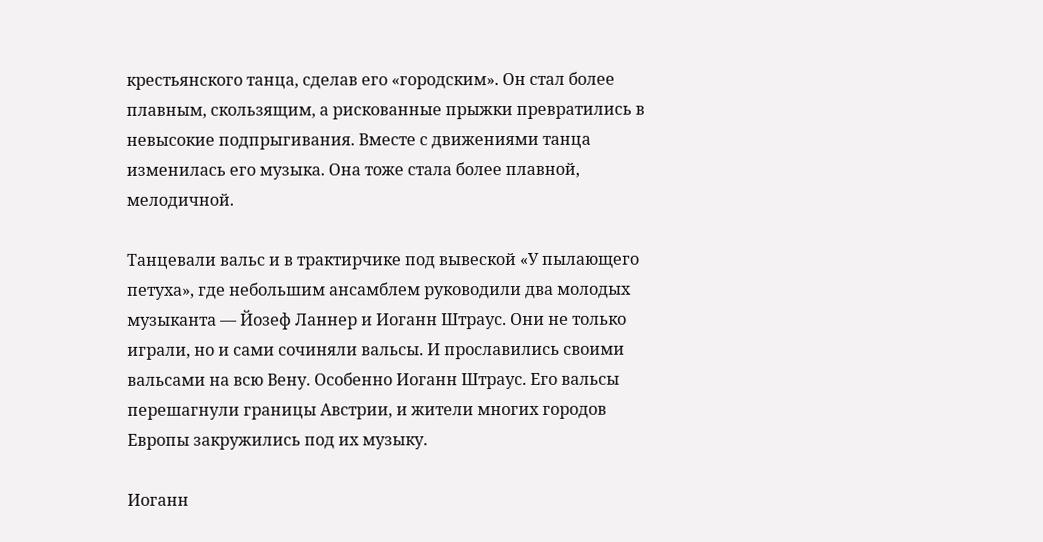крестьянского танца, сделав его «городским». Он стал более плавным, скользящим, а рискованные прыжки превратились в невысокие подпрыгивания. Вместе с движениями танца изменилась его музыка. Она тоже стала более плавной, мелодичной.

Танцевали вальс и в трактирчике под вывеской «У пылающего петуха», где небольшим ансамблем руководили два молодых музыканта — Йозеф Ланнер и Иоганн Штраус. Они не только играли, но и сами сочиняли вальсы. И прославились своими вальсами на всю Вену. Особенно Иоганн Штраус. Его вальсы перешагнули границы Австрии, и жители многих городов Европы закружились под их музыку.

Иоганн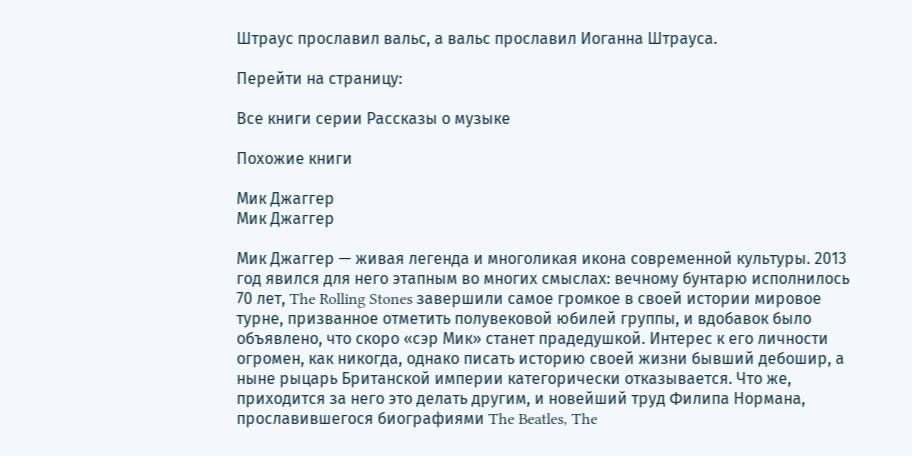Штраус прославил вальс, а вальс прославил Иоганна Штрауса.

Перейти на страницу:

Все книги серии Рассказы о музыке

Похожие книги

Мик Джаггер
Мик Джаггер

Мик Джаггер — живая легенда и многоликая икона современной культуры. 2013 год явился для него этапным во многих смыслах: вечному бунтарю исполнилось 70 лет, The Rolling Stones завершили самое громкое в своей истории мировое турне, призванное отметить полувековой юбилей группы, и вдобавок было объявлено, что скоро «сэр Мик» станет прадедушкой. Интерес к его личности огромен, как никогда, однако писать историю своей жизни бывший дебошир, а ныне рыцарь Британской империи категорически отказывается. Что же, приходится за него это делать другим, и новейший труд Филипа Нормана, прославившегося биографиями The Beatles, The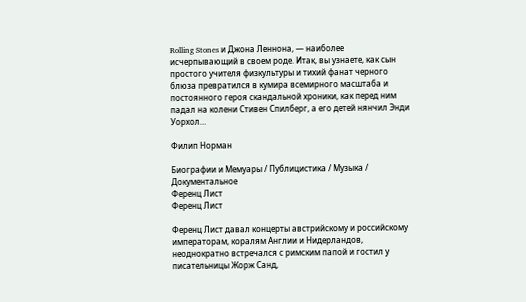Rolling Stones и Джона Леннона, — наиболее исчерпывающий в своем роде. Итак, вы узнаете, как сын простого учителя физкультуры и тихий фанат черного блюза превратился в кумира всемирного масштаба и постоянного героя скандальной хроники, как перед ним падал на колени Стивен Спилберг, а его детей нянчил Энди Уорхол…

Филип Норман

Биографии и Мемуары / Публицистика / Музыка / Документальное
Ференц Лист
Ференц Лист

Ференц Лист давал концерты австрийскому и российскому императорам, коралям Англии и Нидерландов, неоднократно встречался с римским папой и гостил у писательницы Жорж Санд,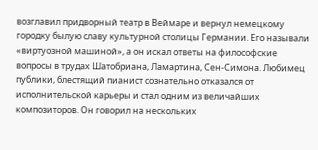возглавил придворный театр в Веймаре и вернул немецкому городку былую славу культурной столицы Германии. Его называли «виртуозной машиной», а он искал ответы на философские вопросы в трудах Шатобриана, Ламартина, Сен-Симона. Любимец публики, блестящий пианист сознательно отказался от исполнительской карьеры и стал одним из величайших композиторов. Он говорил на нескольких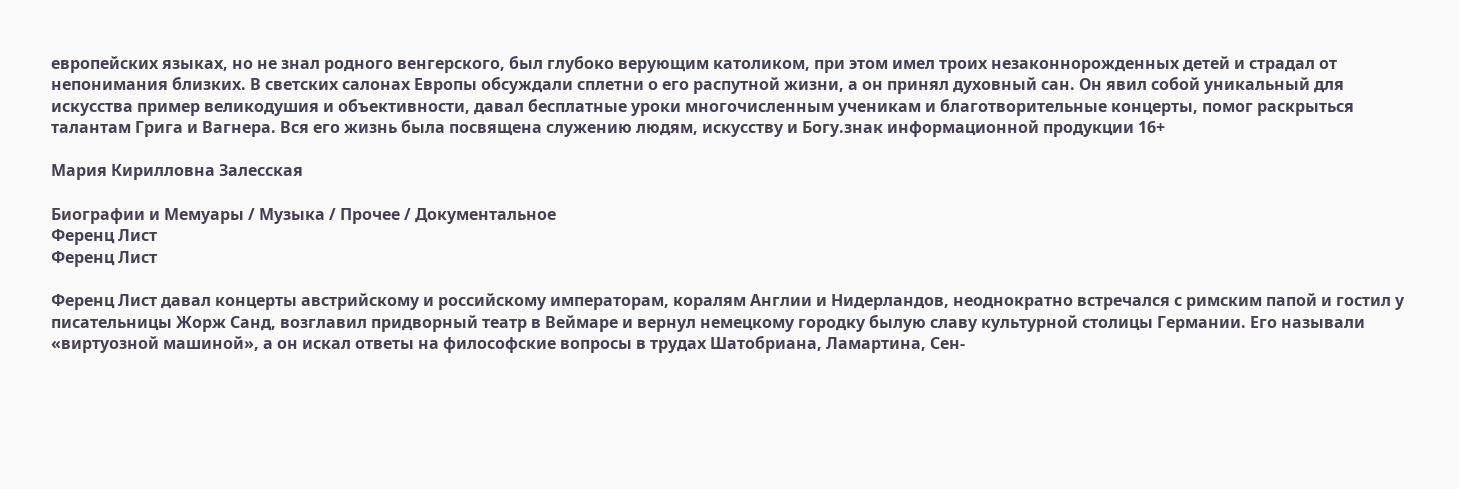европейских языках, но не знал родного венгерского, был глубоко верующим католиком, при этом имел троих незаконнорожденных детей и страдал от непонимания близких. В светских салонах Европы обсуждали сплетни о его распутной жизни, а он принял духовный сан. Он явил собой уникальный для искусства пример великодушия и объективности, давал бесплатные уроки многочисленным ученикам и благотворительные концерты, помог раскрыться талантам Грига и Вагнера. Вся его жизнь была посвящена служению людям, искусству и Богу.знак информационной продукции 16+

Мария Кирилловна Залесская

Биографии и Мемуары / Музыка / Прочее / Документальное
Ференц Лист
Ференц Лист

Ференц Лист давал концерты австрийскому и российскому императорам, коралям Англии и Нидерландов, неоднократно встречался с римским папой и гостил у писательницы Жорж Санд, возглавил придворный театр в Веймаре и вернул немецкому городку былую славу культурной столицы Германии. Его называли «виртуозной машиной», а он искал ответы на философские вопросы в трудах Шатобриана, Ламартина, Сен-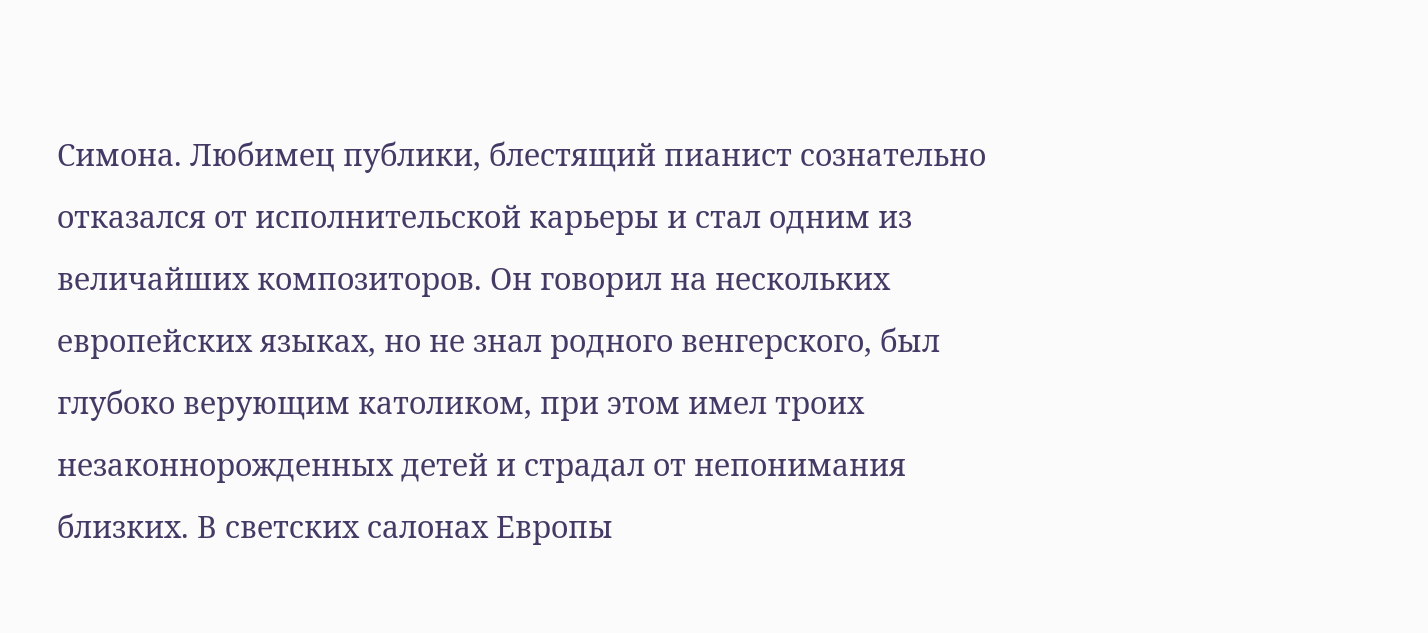Симона. Любимец публики, блестящий пианист сознательно отказался от исполнительской карьеры и стал одним из величайших композиторов. Он говорил на нескольких европейских языках, но не знал родного венгерского, был глубоко верующим католиком, при этом имел троих незаконнорожденных детей и страдал от непонимания близких. В светских салонах Европы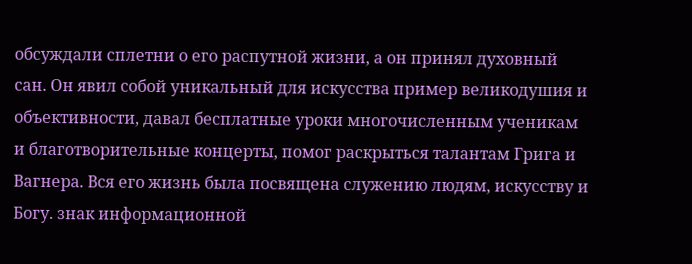обсуждали сплетни о его распутной жизни, а он принял духовный сан. Он явил собой уникальный для искусства пример великодушия и объективности, давал бесплатные уроки многочисленным ученикам и благотворительные концерты, помог раскрыться талантам Грига и Вагнера. Вся его жизнь была посвящена служению людям, искусству и Богу. знак информационной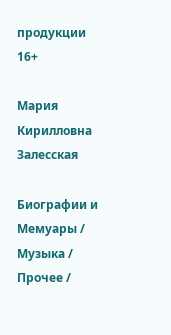продукции 16+

Мария Кирилловна Залесская

Биографии и Мемуары / Музыка / Прочее /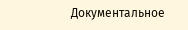Документальное